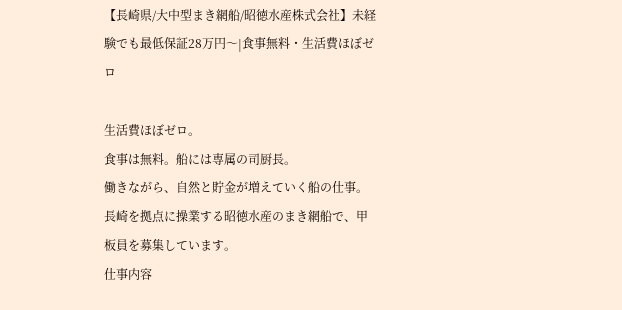【長崎県/大中型まき網船/昭徳水産株式会社】未経験でも最低保証28万円〜|食事無料・生活費ほぼゼロ

生活費ほぼゼロ。
食事は無料。船には専属の司厨長。
働きながら、自然と貯金が増えていく船の仕事。
長崎を拠点に操業する昭徳水産のまき網船で、甲板員を募集しています。
仕事内容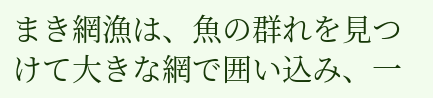まき網漁は、魚の群れを見つけて大きな網で囲い込み、一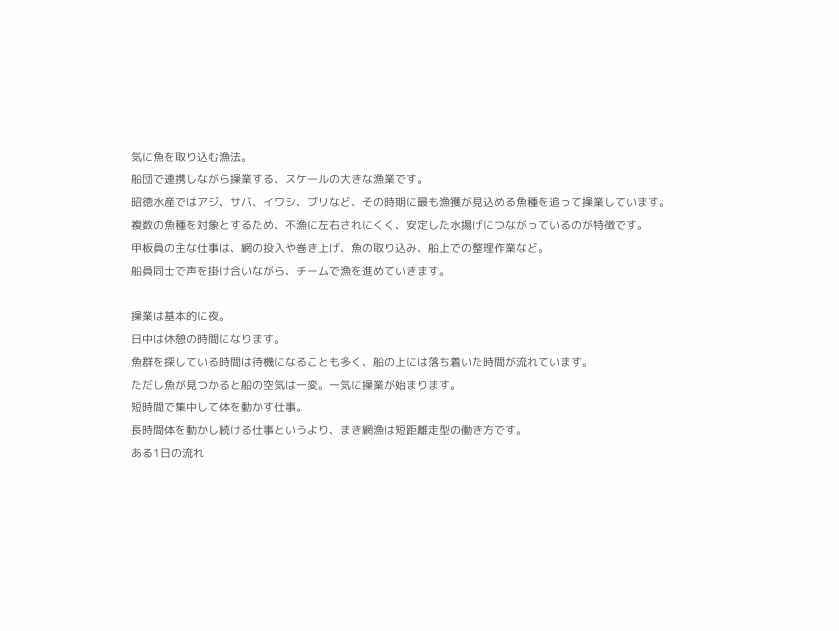気に魚を取り込む漁法。
船団で連携しながら操業する、スケールの大きな漁業です。
昭徳水産ではアジ、サバ、イワシ、ブリなど、その時期に最も漁獲が見込める魚種を追って操業しています。
複数の魚種を対象とするため、不漁に左右されにくく、安定した水揚げにつながっているのが特徴です。
甲板員の主な仕事は、網の投入や巻き上げ、魚の取り込み、船上での整理作業など。
船員同士で声を掛け合いながら、チームで漁を進めていきます。

操業は基本的に夜。
日中は休憩の時間になります。
魚群を探している時間は待機になることも多く、船の上には落ち着いた時間が流れています。
ただし魚が見つかると船の空気は一変。一気に操業が始まります。
短時間で集中して体を動かす仕事。
長時間体を動かし続ける仕事というより、まき網漁は短距離走型の働き方です。
ある1日の流れ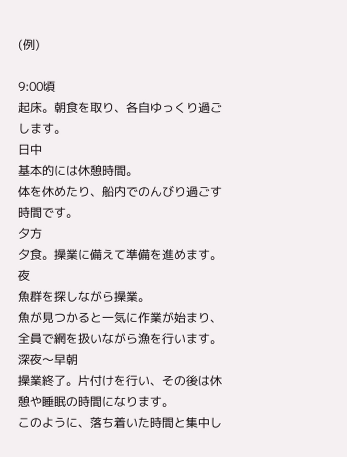(例)

9:00頃
起床。朝食を取り、各自ゆっくり過ごします。
日中
基本的には休憩時間。
体を休めたり、船内でのんびり過ごす時間です。
夕方
夕食。操業に備えて準備を進めます。
夜
魚群を探しながら操業。
魚が見つかると一気に作業が始まり、全員で網を扱いながら漁を行います。
深夜〜早朝
操業終了。片付けを行い、その後は休憩や睡眠の時間になります。
このように、落ち着いた時間と集中し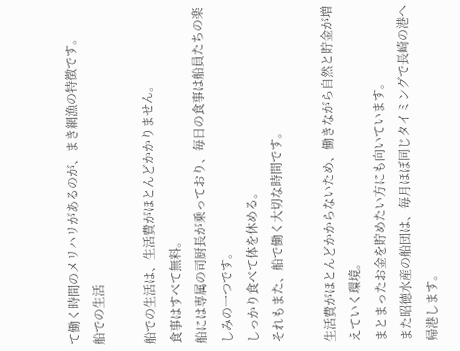て働く時間のメリハリがあるのが、まき網漁の特徴です。
船での生活

船での生活は、生活費がほとんどかかりません。
食事はすべて無料。
船には専属の司厨長が乗っており、毎日の食事は船員たちの楽しみの一つです。
しっかり食べて体を休める。
それもまた、船で働く大切な時間です。

生活費がほとんどかからないため、働きながら自然と貯金が増えていく環境。
まとまったお金を貯めたい方にも向いています。
また昭徳水産の船団は、毎月ほぼ同じタイミングで長崎の港へ帰港します。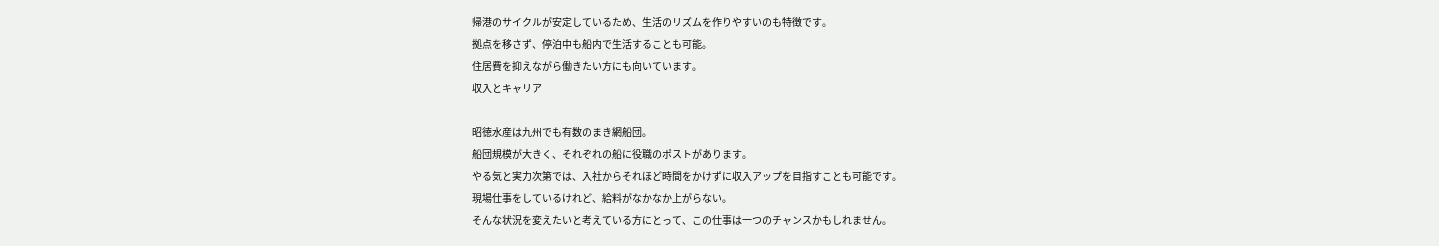帰港のサイクルが安定しているため、生活のリズムを作りやすいのも特徴です。
拠点を移さず、停泊中も船内で生活することも可能。
住居費を抑えながら働きたい方にも向いています。
収入とキャリア

昭徳水産は九州でも有数のまき網船団。
船団規模が大きく、それぞれの船に役職のポストがあります。
やる気と実力次第では、入社からそれほど時間をかけずに収入アップを目指すことも可能です。
現場仕事をしているけれど、給料がなかなか上がらない。
そんな状況を変えたいと考えている方にとって、この仕事は一つのチャンスかもしれません。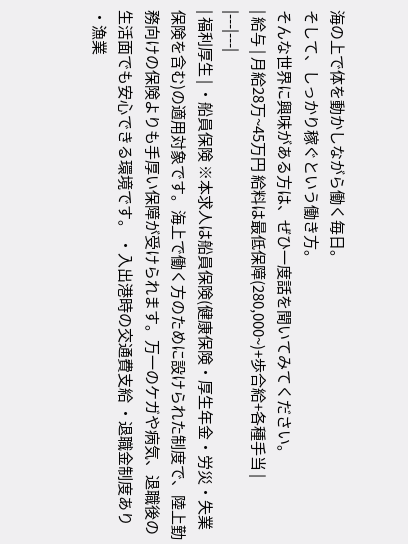海の上で体を動かしながら働く毎日。
そして、しっかり稼ぐという働き方。
そんな世界に興味がある方は、ぜひ一度話を聞いてみてください。
| 給与 | 月給28万~45万円 給料は最低保障(280,000~)+歩合給+各種手当 |
|---|---|
| 福利厚生 | ・船員保険 ※本求人は船員保険(健康保険・厚生年金・労災・失業保険を含む)の適用対象です。海上で働く方のために設けられた制度で、陸上勤務向けの保険よりも手厚い保障が受けられます。万一のケガや病気、退職後の生活面でも安心できる環境です。 ・入出港時の交通費支給 ・退職金制度あり ・漁業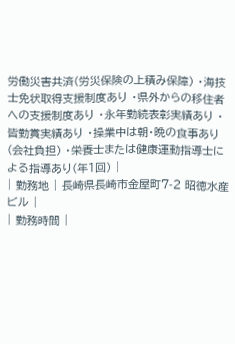労働災害共済(労災保険の上積み保障) ・海技士免状取得支援制度あり ・県外からの移住者への支援制度あり ・永年勤続表彰実績あり ・皆勤賞実績あり ・操業中は朝・晩の食事あり(会社負担) ・栄養士または健康運動指導士による指導あり(年1回) |
| 勤務地 | 長崎県長崎市金屋町7-2 昭徳水産ビル |
| 勤務時間 |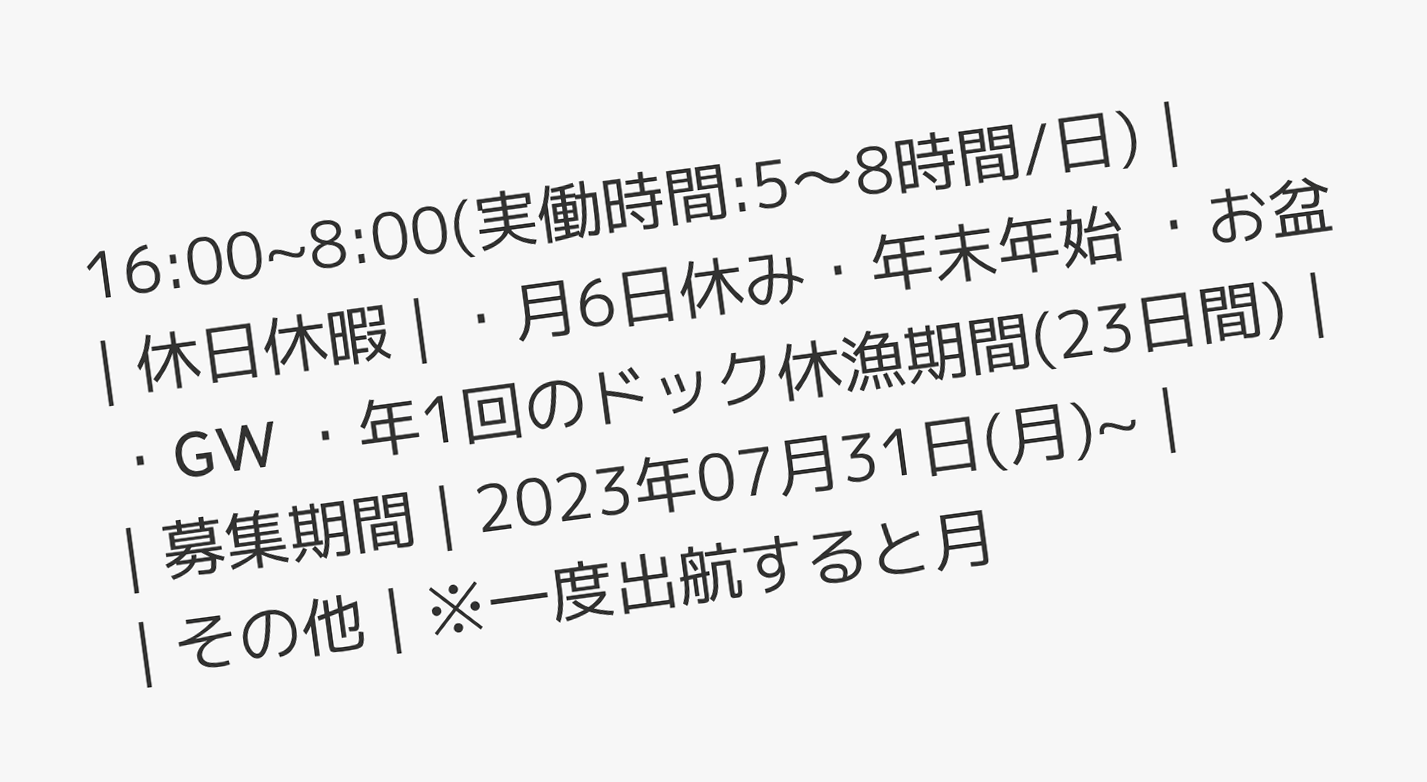16:00~8:00(実働時間:5〜8時間/日) |
| 休日休暇 | ・月6日休み・年末年始 ・お盆 ・GW ・年1回のドック休漁期間(23日間) |
| 募集期間 | 2023年07月31日(月)~ |
| その他 | ※一度出航すると月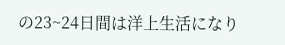の23~24日間は洋上生活になり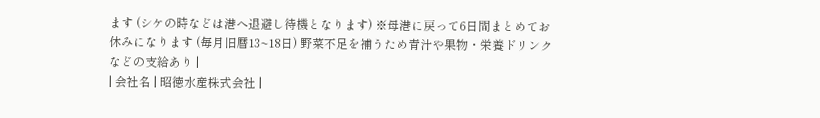ます (シケの時などは港へ退避し待機となります) ※母港に戻って6日間まとめてお休みになります (毎月旧暦13~18日) 野菜不足を補うため青汁や果物・栄養ドリンクなどの支給あり |
| 会社名 | 昭徳水産株式会社 |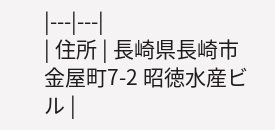|---|---|
| 住所 | 長崎県長崎市金屋町7-2 昭徳水産ビル |